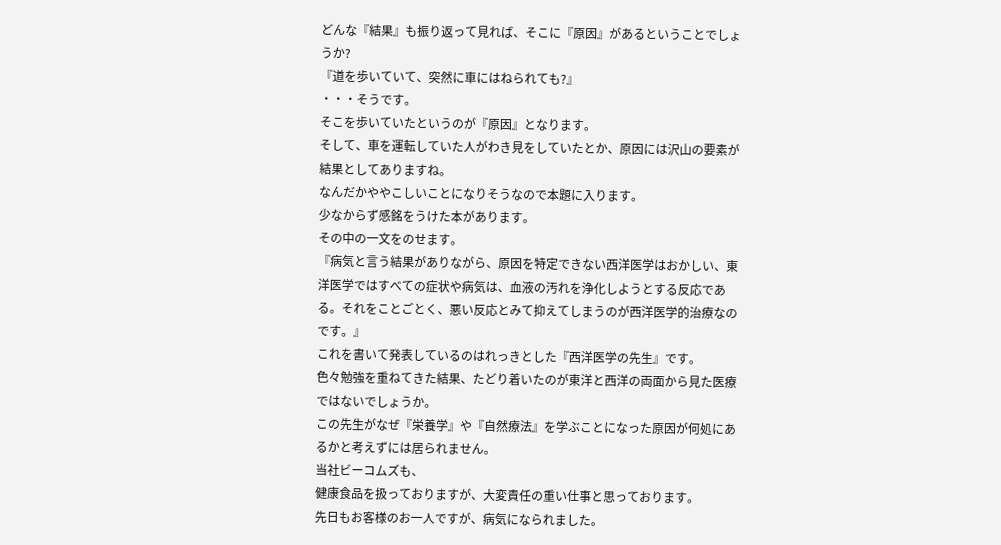どんな『結果』も振り返って見れば、そこに『原因』があるということでしょうか?
『道を歩いていて、突然に車にはねられても?』
・・・そうです。
そこを歩いていたというのが『原因』となります。
そして、車を運転していた人がわき見をしていたとか、原因には沢山の要素が結果としてありますね。
なんだかややこしいことになりそうなので本題に入ります。
少なからず感銘をうけた本があります。
その中の一文をのせます。
『病気と言う結果がありながら、原因を特定できない西洋医学はおかしい、東洋医学ではすべての症状や病気は、血液の汚れを浄化しようとする反応である。それをことごとく、悪い反応とみて抑えてしまうのが西洋医学的治療なのです。』
これを書いて発表しているのはれっきとした『西洋医学の先生』です。
色々勉強を重ねてきた結果、たどり着いたのが東洋と西洋の両面から見た医療ではないでしょうか。
この先生がなぜ『栄養学』や『自然療法』を学ぶことになった原因が何処にあるかと考えずには居られません。
当社ビーコムズも、
健康食品を扱っておりますが、大変責任の重い仕事と思っております。
先日もお客様のお一人ですが、病気になられました。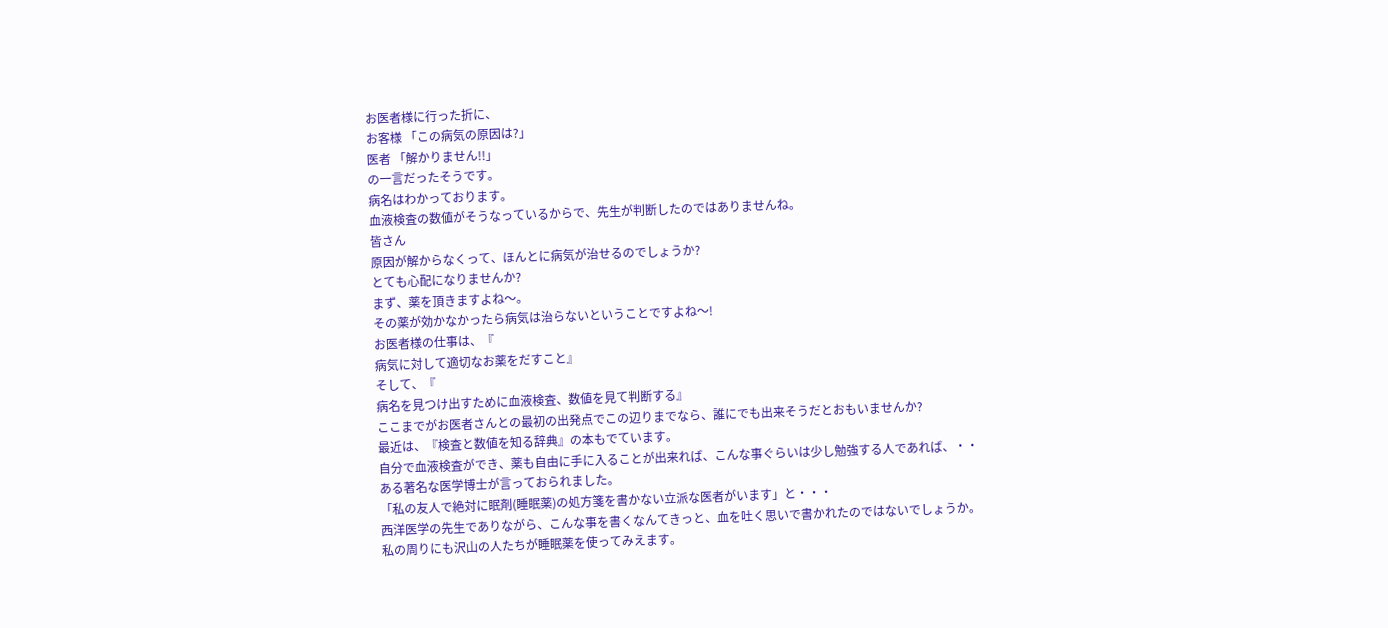お医者様に行った折に、
お客様 「この病気の原因は?」
医者 「解かりません!!」
の一言だったそうです。
病名はわかっております。
血液検査の数値がそうなっているからで、先生が判断したのではありませんね。
皆さん
原因が解からなくって、ほんとに病気が治せるのでしょうか?
とても心配になりませんか?
まず、薬を頂きますよね〜。
その薬が効かなかったら病気は治らないということですよね〜!
お医者様の仕事は、『
病気に対して適切なお薬をだすこと』
そして、『
病名を見つけ出すために血液検査、数値を見て判断する』
ここまでがお医者さんとの最初の出発点でこの辺りまでなら、誰にでも出来そうだとおもいませんか?
最近は、『検査と数値を知る辞典』の本もでています。
自分で血液検査ができ、薬も自由に手に入ることが出来れば、こんな事ぐらいは少し勉強する人であれば、・・
ある著名な医学博士が言っておられました。
「私の友人で絶対に眠剤(睡眠薬)の処方箋を書かない立派な医者がいます」と・・・
西洋医学の先生でありながら、こんな事を書くなんてきっと、血を吐く思いで書かれたのではないでしょうか。
私の周りにも沢山の人たちが睡眠薬を使ってみえます。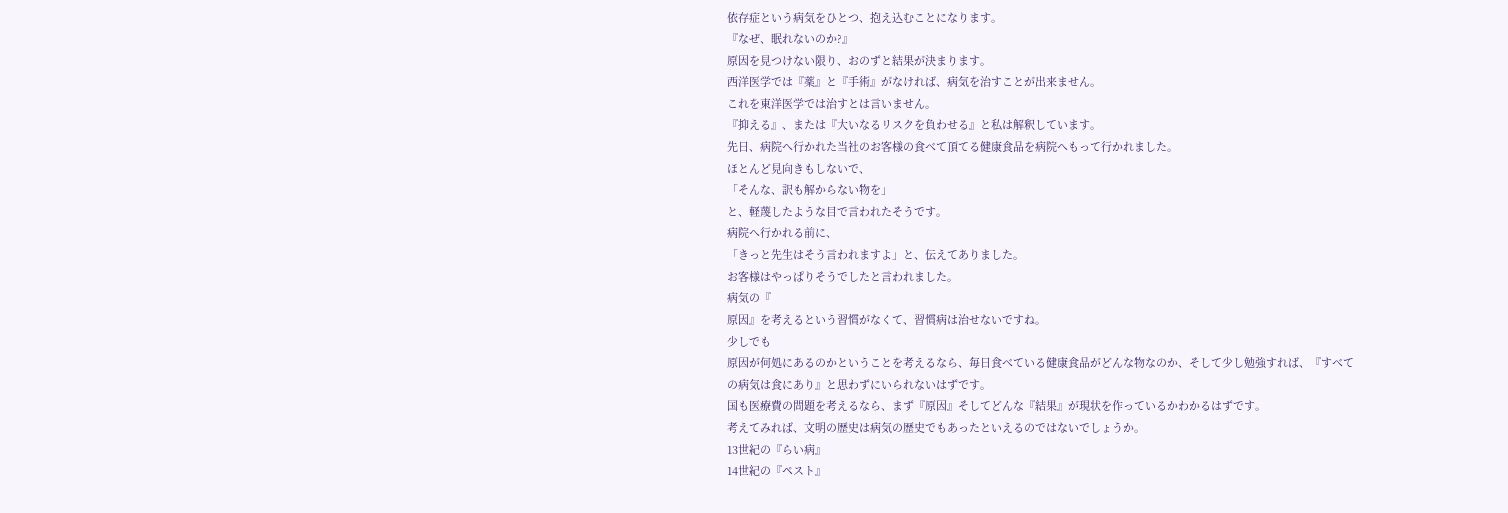依存症という病気をひとつ、抱え込むことになります。
『なぜ、眠れないのか?』
原因を見つけない限り、おのずと結果が決まります。
西洋医学では『薬』と『手術』がなければ、病気を治すことが出来ません。
これを東洋医学では治すとは言いません。
『抑える』、または『大いなるリスクを負わせる』と私は解釈しています。
先日、病院へ行かれた当社のお客様の食べて頂てる健康食品を病院へもって行かれました。
ほとんど見向きもしないで、
「そんな、訳も解からない物を」
と、軽蔑したような目で言われたそうです。
病院へ行かれる前に、
「きっと先生はそう言われますよ」と、伝えてありました。
お客様はやっぱりそうでしたと言われました。
病気の『
原因』を考えるという習慣がなくて、習慣病は治せないですね。
少しでも
原因が何処にあるのかということを考えるなら、毎日食べている健康食品がどんな物なのか、そして少し勉強すれば、『すべての病気は食にあり』と思わずにいられないはずです。
国も医療費の問題を考えるなら、まず『原因』そしてどんな『結果』が現状を作っているかわかるはずです。
考えてみれば、文明の歴史は病気の歴史でもあったといえるのではないでしょうか。
13世紀の『らい病』
14世紀の『ペスト』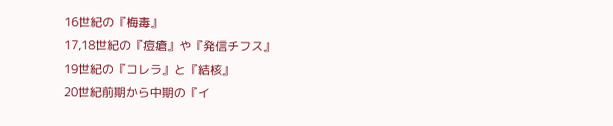16世紀の『梅毒』
17,18世紀の『痘瘡』や『発信チフス』
19世紀の『コレラ』と『結核』
20世紀前期から中期の『イ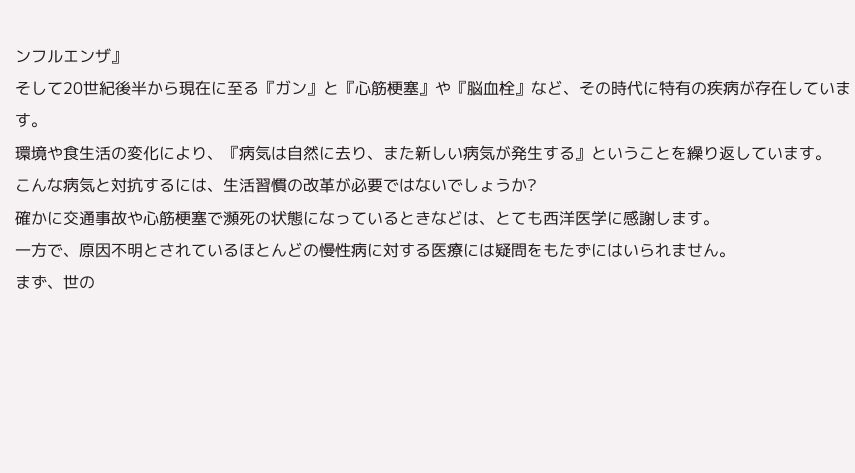ンフルエンザ』
そして20世紀後半から現在に至る『ガン』と『心筋梗塞』や『脳血栓』など、その時代に特有の疾病が存在しています。
環境や食生活の変化により、『病気は自然に去り、また新しい病気が発生する』ということを繰り返しています。
こんな病気と対抗するには、生活習慣の改革が必要ではないでしょうか?
確かに交通事故や心筋梗塞で瀕死の状態になっているときなどは、とても西洋医学に感謝します。
一方で、原因不明とされているほとんどの慢性病に対する医療には疑問をもたずにはいられません。
まず、世の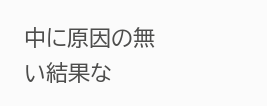中に原因の無い結果な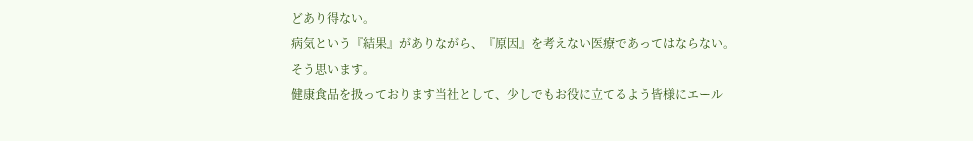どあり得ない。
病気という『結果』がありながら、『原因』を考えない医療であってはならない。
そう思います。
健康食品を扱っております当社として、少しでもお役に立てるよう皆様にエール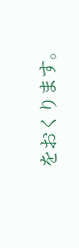をおくります。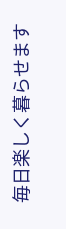毎日楽しく暮らせます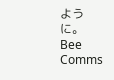ように。
Bee Comms